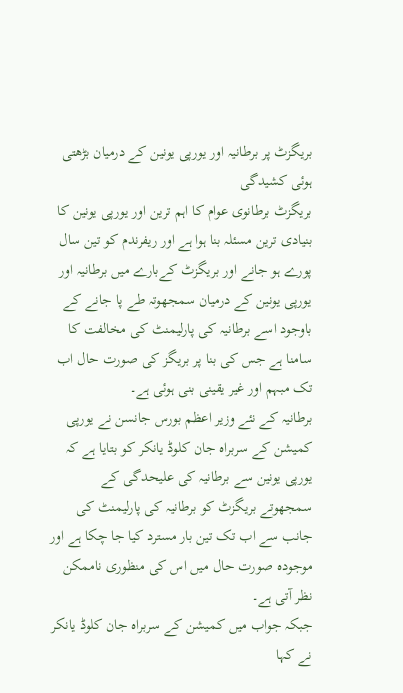بریگزٹ پر برطانیہ اور یورپی یونین کے درمیان بڑھتی ہوئی کشیدگی
بریگزٹ برطانوی عوام کا اہم ترین اور یورپی یونین کا بنیادی ترین مسئلہ بنا ہوا ہے اور ریفرندم کو تین سال پورے ہو جانے اور بریگزٹ کےبارے میں برطانیہ اور یورپی یونین کے درمیان سمجھوتہ طے پا جانے کے باوجود اسے برطانیہ کی پارلیمنٹ کی مخالفت کا سامنا ہے جس کی بنا پر بریگز کی صورت حال اب تک مبہم اور غیر یقینی بنی ہوئی ہے۔
برطانیہ کے نئے وزیر اعظم بورس جانسن نے یورپی کمیشن کے سربراہ جان کلوڈ یانکر کو بتایا ہے کہ یورپی یونین سے برطانیہ کی علیحدگی کے سمجھوتے بریگزٹ کو برطانیہ کی پارلیمنٹ کی جانب سے اب تک تین بار مسترد کیا جا چکا ہے اور موجودہ صورت حال میں اس کی منظوری ناممکن نظر آتی ہے۔
جبکہ جواب میں کمیشن کے سربراہ جان کلوڈ یانکر نے کہا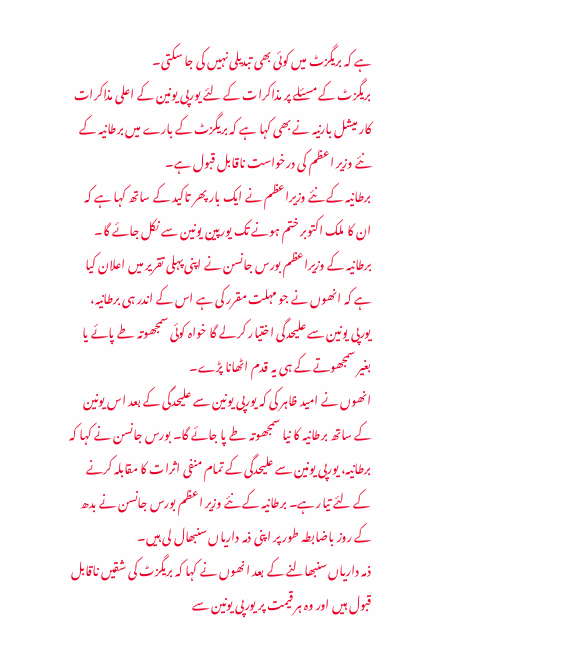ہے کہ بریگزٹ میں کوئی بھی تبدیلی نہیں کی جا سکتی۔
بریگزٹ کے مسئلے پر مذاکرات کے لئے یورپی یونین کے اعلی مذاکرات کار میشل بارنیہ نے بھی کہا ہے کہ بریگزٹ کے بارے میں برطانیہ کے نئے وزیر اعظم کی درخواست ناقابل قبول ہے۔
برطانیہ کے نئے وزیراعظم نے ایک بار پھر تاکید کے ساتھ کہا ہے کہ ان کا ملک اکتوبر ختم ہونے تک یورپین یونین سے نکل جائے گا۔
برطانیہ کے وزیراعظم بورس جانسن نے اپنی پہلی تقریر میں اعلان کیا ہے کہ انھوں نے جو مہلت مقرر کی ہے اس کے اندر ہی برطانیہ، یورپی یونین سے علیحدگی اختیار کر لے گا خواہ کوئی سمجھوتہ طے پائے یا بغیر سمجھوتے کے ہی یہ قدم اٹھانا پڑے۔
انھوں نے امید ظاہر کی کہ یورپی یونین سے علیحدگی کے بعد اس یونین کے ساتھ برطانیہ کا نیا سمجھوتہ طے پا جائے گا۔ بورس جانسن نے کہا کہ برطانیہ، یورپی یونین سے علیحدگی کے تمام منفی اثرات کا مقابلہ کرنے کے لئے تیار ہے۔ برطانیہ کے نئے وزیر اعظم بورس جانسن نے بدھ کے روز باضابطہ طور پر اپنی ذمہ داریاں سنبھال لی ہیں۔
ذمہ داریاں سنبھالنے کے بعد انھوں نے کہا کہ بریگزٹ کی شقیں ناقابل قبول ہیں اور وہ ہر قیمت پر یورپی یونین سے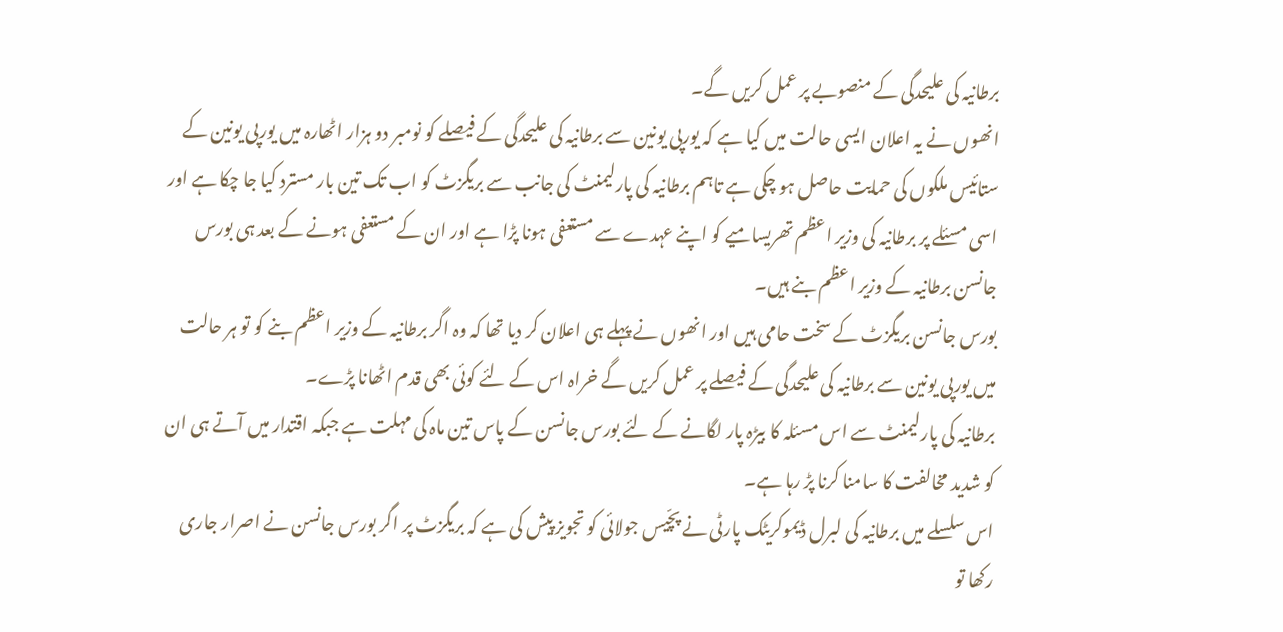برطانیہ کی علیحدگی کے منصوبے پر عمل کریں گے۔
انھوں نے یہ اعلان ایسی حالت میں کیا ہے کہ یورپی یونین سے برطانیہ کی علیحدگی کے فیصلے کو نومبر دو ہزار اٹھارہ میں یورپی یونین کے ستائیس ملکوں کی حمایت حاصل ہو چکی ہے تاہم برطانیہ کی پارلیمنٹ کی جانب سے بریگزٹ کو اب تک تین بار مسترد کیا جا چکا ہے اور اسی مسئلے پر برطانیہ کی وزیر اعظم تھریسا میے کو اپنے عہدے سے مستعفی ہونا پڑا ہے اور ان کے مستعفی ہونے کے بعد ہی بورس جانسن برطانیہ کے وزیر اعظم بنے ہیں۔
بورس جانسن بریگزٹ کے سخت حامی ہیں اور انھوں نے پہلے ہی اعلان کر دیا تھا کہ وہ اگر برطانیہ کے وزیر اعظم بنے کو تو ہر حالت میں یورپی یونین سے برطانیہ کی علیحدگی کے فیصلے پر عمل کریں گے خراہ اس کے لئے کوئی بھی قدم اٹھانا پڑے۔
برطانیہ کی پارلیمنٹ سے اس مسئلہ کا بیڑہ پار لگانے کے لئے بورس جانسن کے پاس تین ماہ کی مہلت ہے جبکہ اقتدار میں آتے ہی ان کو شدید مخالفت کا سامنا کرنا پڑ رہا ہے۔
اس سلسلے میں برطانیہ کی لبرل ڈیموکریٹک پارٹی نے پچّیس جولائی کو تجویز پیش کی ہے کہ بریگزٹ پر اگر بورس جانسن نے اصرار جاری رکھا تو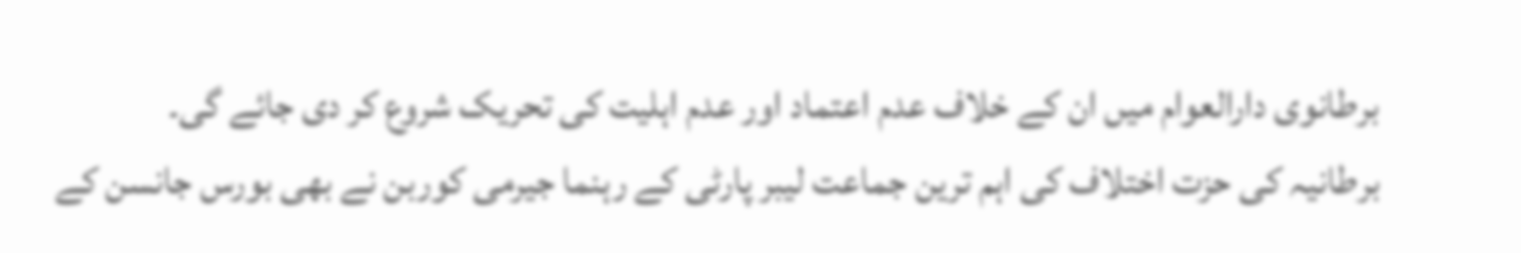برطانوی دارالعوام میں ان کے خلاف عدم اعتماد اور عدم اہلیت کی تحریک شروع کر دی جائے گی۔
برطانیہ کی حزت اختلاف کی اہم ترین جماعت لیبر پارٹی کے رہنما جیرمی کوربن نے بھی بورس جانسن کے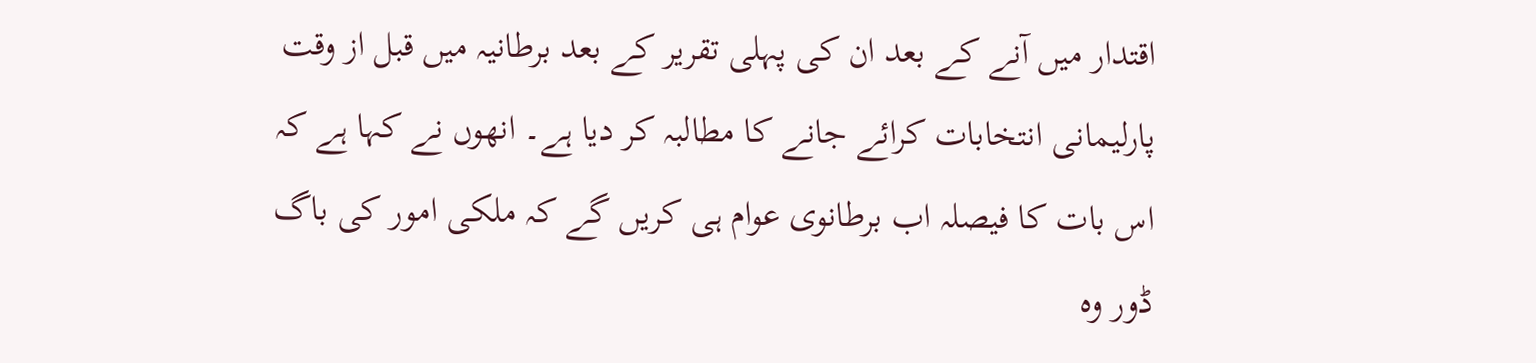اقتدار میں آنے کے بعد ان کی پہلی تقریر کے بعد برطانیہ میں قبل از وقت پارلیمانی انتخابات کرائے جانے کا مطالبہ کر دیا ہے۔ انھوں نے کہا ہے کہ اس بات کا فیصلہ اب برطانوی عوام ہی کریں گے کہ ملکی امور کی باگ ڈور وہ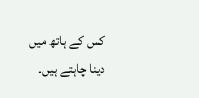کس کے ہاتھ میں دینا چاہتے ہیں۔